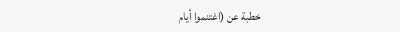خطبة عن (اغتنموا أيام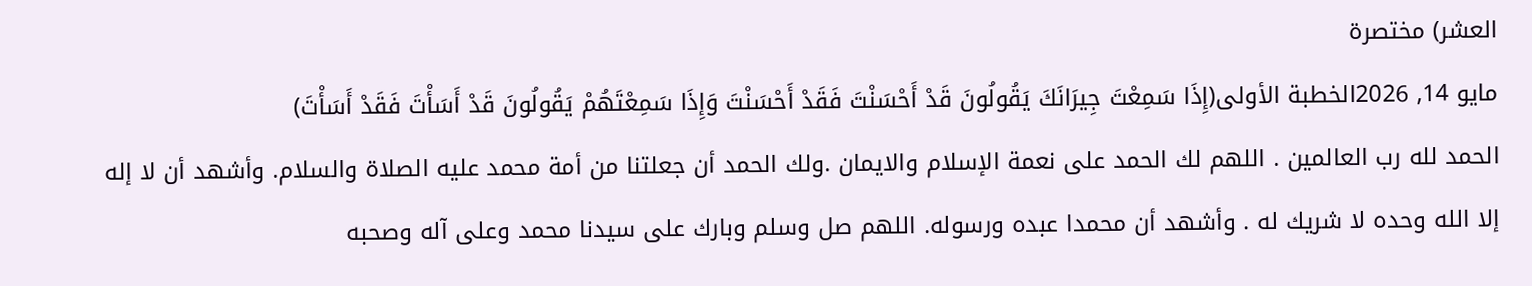العشر) مختصرة
مايو 14, 2026الخطبة الأولى(إِذَا سَمِعْتَ جِيرَانَكَ يَقُولُونَ قَدْ أَحْسَنْتَ فَقَدْ أَحْسَنْتَ وَإِذَا سَمِعْتَهُمْ يَقُولُونَ قَدْ أَسَأْتَ فَقَدْ أَسَأْتَ)
الحمد لله رب العالمين . اللهم لك الحمد على نعمة الإسلام والايمان .ولك الحمد أن جعلتنا من أمة محمد عليه الصلاة والسلام. وأشهد أن لا إله إلا الله وحده لا شريك له . وأشهد أن محمدا عبده ورسوله. اللهم صل وسلم وبارك على سيدنا محمد وعلى آله وصحبه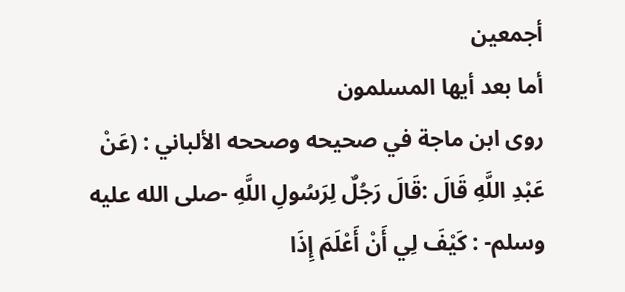أجمعين
أما بعد أيها المسلمون
روى ابن ماجة في صحيحه وصححه الألباني : (عَنْ عَبْدِ اللَّهِ قَالَ :قَالَ رَجُلٌ لِرَسُولِ اللَّهِ -صلى الله عليه وسلم- : كَيْفَ لِي أَنْ أَعْلَمَ إِذَا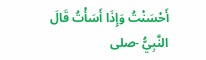أَحْسَنْتُ وَإِذَا أَسَأْتُ قَالَ النَّبِيُّ -صلى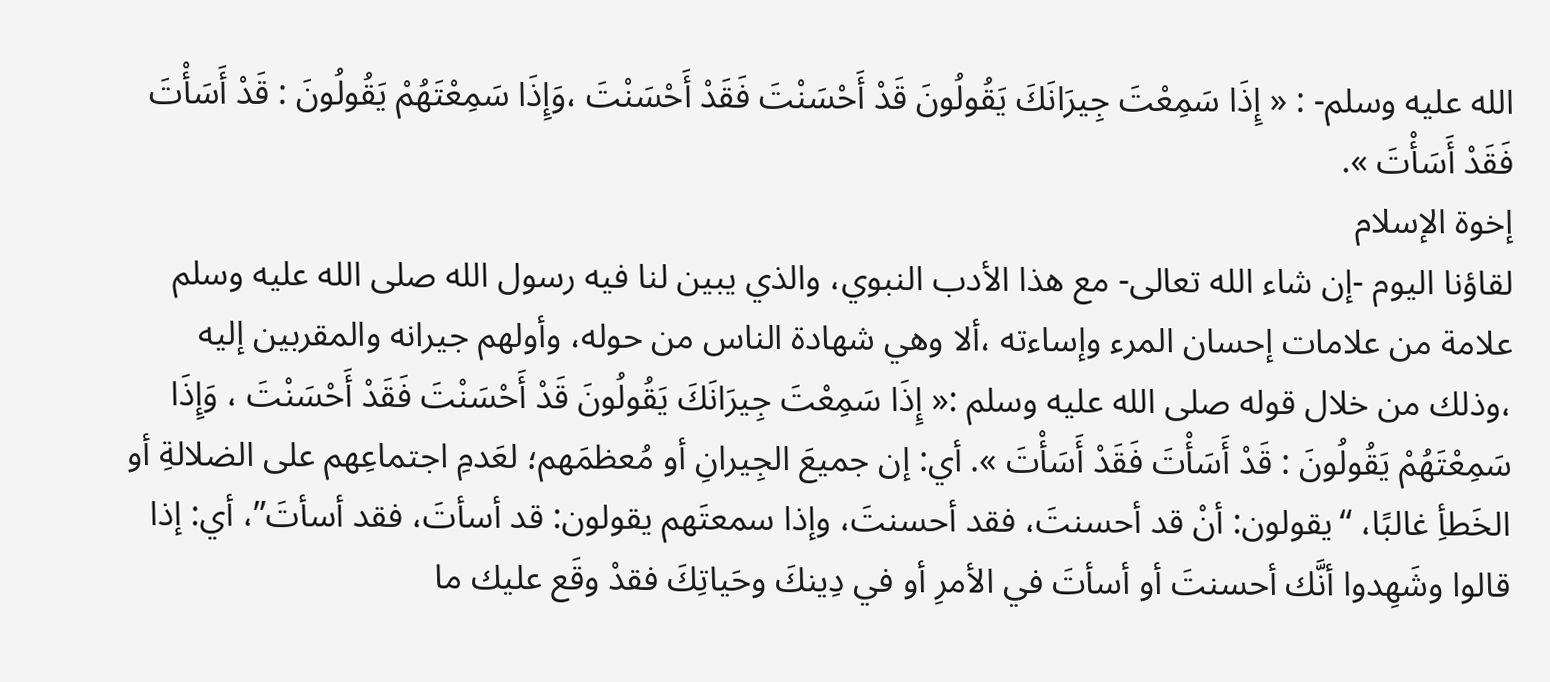الله عليه وسلم- : « إِذَا سَمِعْتَ جِيرَانَكَ يَقُولُونَ قَدْ أَحْسَنْتَ فَقَدْ أَحْسَنْتَ ،وَإِذَا سَمِعْتَهُمْ يَقُولُونَ : قَدْ أَسَأْتَ فَقَدْ أَسَأْتَ ».
إخوة الإسلام
لقاؤنا اليوم -إن شاء الله تعالى- مع هذا الأدب النبوي، والذي يبين لنا فيه رسول الله صلى الله عليه وسلم علامة من علامات إحسان المرء وإساءته ،ألا وهي شهادة الناس من حوله، وأولهم جيرانه والمقربين إليه ،وذلك من خلال قوله صلى الله عليه وسلم :« إِذَا سَمِعْتَ جِيرَانَكَ يَقُولُونَ قَدْ أَحْسَنْتَ فَقَدْ أَحْسَنْتَ ، وَإِذَا سَمِعْتَهُمْ يَقُولُونَ : قَدْ أَسَأْتَ فَقَدْ أَسَأْتَ ». أي: إن جميعَ الجِيرانِ أو مُعظمَهم؛ لعَدمِ اجتماعِهم على الضلالةِ أو الخَطأِ غالبًا، “يقولون: أنْ قد أحسنتَ، فقد أحسنتَ، وإذا سمعتَهم يقولون: قد أسأتَ، فقد أسأتَ”، أي: إذا قالوا وشَهِدوا أنَّك أحسنتَ أو أسأتَ في الأمرِ أو في دِينكَ وحَياتِكَ فقدْ وقَع عليك ما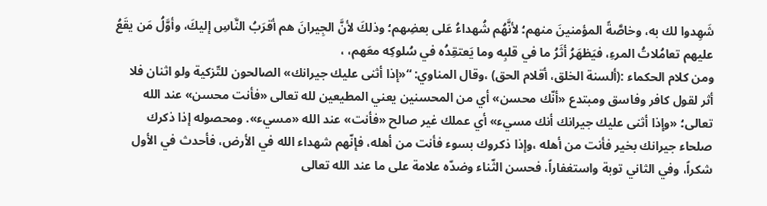شَهِدوا لك به، وخاصَّةً المؤمنينَ منهم؛ لأنَّهُم شُهداءُ عَلى بعضِهم؛ وذلكَ لأنَّ الجِيرانَ هم أقرَبُ النَّاسِ إليكَ، وأوَّلُ مَن يقَعُ عليهم تعامُلاتُ المرءِ، فيَظهَرُ أثَرُ ما في قلبِه وما يَعتقِدُه في سُلوكِه معَهم، ،
ومن كلام الحكماء :(ألسنة الخلق، أقلام الحق) ،وقال المناوي: “«إذا أثنى عليك جيرانك» الصالحون للتّزكية ولو اثنان فلا أثر لقول كافر وفاسق ومبتدع «أنّك محسن» أي من المحسنين يعني المطيعين لله تعالى «فأنت محسن» عند الله تعالى؛ «وإذا أثنى عليك جيرانك أنك مسيء» أي عملك غير صالح «فأنت» عند الله «مسيء». ومحصوله إذا ذكرك صلحاء جيرانك بخير فأنت من أهله ،وإذا ذكروك بسوء فأنت من أهله، فإنّهم شهداء الله في الأرض، فأحدث في الأول شكراً، وفي الثاني توبة واستغفاراً، فحسن الثّناء وضدّه علامة على ما عند الله تعالى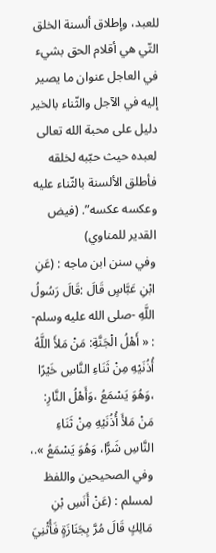للعبد، وإطلاق ألسنة الخلق التّي هي أقلام الحق بشيء في العاجل عنوان ما يصير إليه في الآجل والثّناء بالخير دليل على محبة الله تعالى لعبده حيث حبّبه لخلقه فأطلق الألسنة بالثّناء عليه وعكسه عكسه”. (فيض القدير للمناوي)
وفي سنن ابن ماجه : (عَنِ ابْنِ عَبَّاسٍ قَالَ :قَالَ رَسُولُ اللَّهِ -صلى الله عليه وسلم- : « أَهْلُ الْجَنَّةِ: مَنْ مَلأَ اللَّهُ أُذُنَيْهِ مِنْ ثَنَاءِ النَّاسِ خَيْرًا ،وَهُوَ يَسْمَعُ ،وَأَهْلُ النَّارِ: مَنْ مَلأَ أُذُنَيْهِ مِنْ ثَنَاءِ النَّاسِ شَرًّا، وَهُوَ يَسْمَعُ ».، وفي الصحيحين واللفظ لمسلم : (عَنْ أَنَسِ بْنِ مَالِكٍ قَالَ مُرَّ بِجَنَازَةٍ فَأُثْنِيَ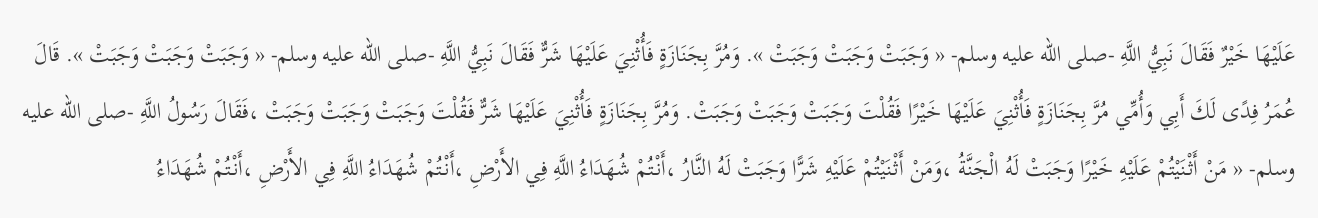عَلَيْهَا خَيْرٌ فَقَالَ نَبِيُّ اللَّهِ -صلى الله عليه وسلم- « وَجَبَتْ وَجَبَتْ وَجَبَتْ ». وَمُرَّ بِجَنَازَةٍ فَأُثْنِيَ عَلَيْهَا شَرٌّ فَقَالَ نَبِيُّ اللَّهِ -صلى الله عليه وسلم- « وَجَبَتْ وَجَبَتْ وَجَبَتْ ». قَالَ عُمَرُ فِدًى لَكَ أَبِي وَأُمِّي مُرَّ بِجَنَازَةٍ فَأُثْنِيَ عَلَيْهَا خَيْرًا فَقُلْتَ وَجَبَتْ وَجَبَتْ وَجَبَتْ. وَمُرَّ بِجَنَازَةٍ فَأُثْنِيَ عَلَيْهَا شَرٌّ فَقُلْتَ وَجَبَتْ وَجَبَتْ وَجَبَتْ ،فَقَالَ رَسُولُ اللَّهِ -صلى الله عليه وسلم- « مَنْ أَثْنَيْتُمْ عَلَيْهِ خَيْرًا وَجَبَتْ لَهُ الْجَنَّةُ ،وَمَنْ أَثْنَيْتُمْ عَلَيْهِ شَرًّا وَجَبَتْ لَهُ النَّارُ ،أَنْتُمْ شُهَدَاءُ اللَّهِ فِي الأَرْضِ ،أَنْتُمْ شُهَدَاءُ اللَّهِ فِي الأَرْضِ ،أَنْتُمْ شُهَدَاءُ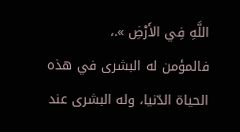اللَّهِ فِي الأَرْضِ ».،
فالمؤمن له البشرى في هذه الحياة الدّنيا، وله البشرى عند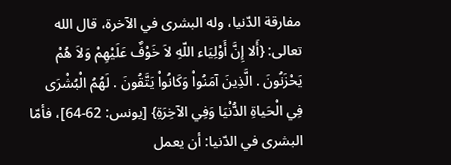مفارقة الدّنيا، وله البشرى في الآخرة، قال الله تعالى: {أَلا إِنَّ أَوْلِيَاء اللّهِ لاَ خَوْفٌ عَلَيْهِمْ وَلاَ هُمْ يَحْزَنُونَ . الَّذِينَ آمَنُواْ وَكَانُواْ يَتَّقُونَ . لَهُمُ الْبُشْرَى فِي الْحَياةِ الدُّنْيَا وَفِي الآخِرَةِ} [يونس: 62-64]، فأمّا البشرى في الدّنيا: أن يعمل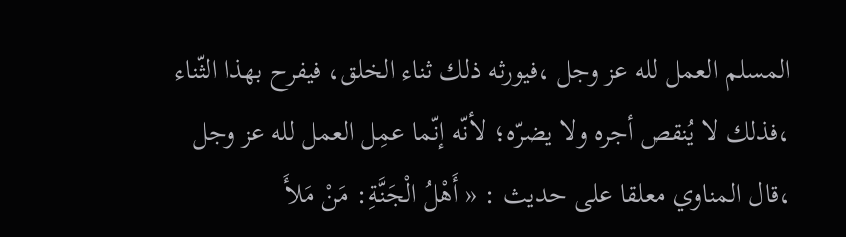المسلم العمل لله عز وجل ،فيورثه ذلك ثناء الخلق، فيفرح بهذا الثّناء ،فذلك لا يُنقص أجره ولا يضرّه؛ لأنّه إنّما عمِل العمل لله عز وجل ،قال المناوي معلقا على حديث : « أَهْلُ الْجَنَّةِ: مَنْ مَلأَ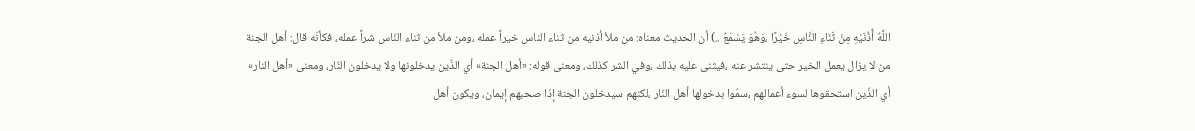اللَّهُ أُذُنَيْهِ مِنْ ثَنَاءِ النَّاسِ خَيْرًا ،وَهُوَ يَسْمَعُ ..) أن الحديث معناه: من ملأ أذنيه من ثناء الناس خيراً عمله ،ومن ملأ من ثناء النّاس شراً عمله، فكأنّه قال: أهل الجنة من لا يزال يعمل الخير حتى ينتشر عنه ،فيثنى عليه بذلك ،وفي الشر كذلك، ومعنى قوله: «أهل الجنة» أي الذّين يدخلونها ولا يدخلون النّار، ومعنى «أهل النار» أي الذّين استحقوها لسوء أعمالهم ،سمّوا بدخولها أهل النّار ،لكنهم سيدخلون الجنة إذا صحبهم إيمان، ويكون أهل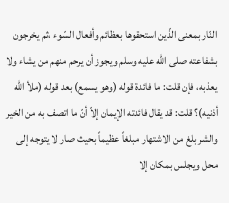النّار بمعنى الذّين استحقوها بعظائم وأفعال السّوء ،ثم يخرجون بشفاعته صلى الله عليه وسلم ويجوز أن يرحم منهم من يشاء ولا يعذبه، فإن قلت: ما فائدة قوله (وهو يسمع) بعد قوله (ملأ اللّه أذنيه)؟ قلت: قد يقال فائدته الإيمان إلاّ أنّ ما اتصف به من الخير والشر بلغ من الاشتهار مبلغاً عظيماً بحيث صار لا يتوجه إلى محل ويجلس بمكان إلا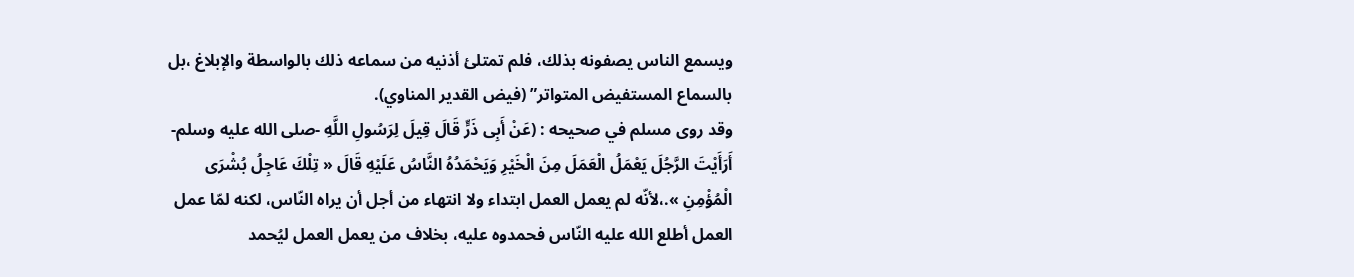ويسمع الناس يصفونه بذلك، فلم تمتلئ أذنيه من سماعه ذلك بالواسطة والإبلاغ ،بل بالسماع المستفيض المتواتر” (فيض القدير المناوي).
وقد روى مسلم في صحيحه : (عَنْ أَبِى ذَرٍّ قَالَ قِيلَ لِرَسُولِ اللَّهِ -صلى الله عليه وسلم- أَرَأَيْتَ الرَّجُلَ يَعْمَلُ الْعَمَلَ مِنَ الْخَيْرِ وَيَحْمَدُهُ النَّاسُ عَلَيْهِ قَالَ « تِلْكَ عَاجِلُ بُشْرَى الْمُؤْمِنِ ».،لأنّه لم يعمل العمل ابتداء ولا انتهاء من أجل أن يراه النّاس، لكنه لمّا عمل العمل أطلع الله عليه النّاس فحمدوه عليه، بخلاف من يعمل العمل ليُحمد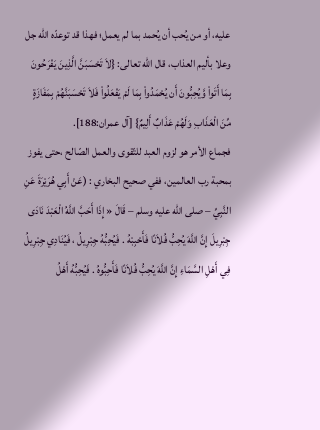عليه، أو من يُحب أن يُحمد بما لم يعمل؛ فهذا قد توعدّه الله جل وعلا بأليم العذاب، قال الله تعالى: {لاَ تَحْسَبَنَّ الَّذِينَ يَفْرَحُونَ بِمَا أَتَواْ وَّيُحِبُّونَ أَن يُحْمَدُواْ بِمَا لَمْ يَفْعَلُواْ فَلاَ تَحْسَبَنَّهُمْ بِمَفَازَةٍ مِّنَ الْعَذَابِ وَلَهُمْ عَذَابٌ أَلِيمٌ} [آل عمران:188].
فجماع الأمر هو لزوم العبد للتّقوى والعمل الصّالح ،حتى يفوز بمحبة رب العالمين، ففي صحيح البخاري : (عَنْ أَبِي هُرَيْرَةَ عَنِ النَّبِيِّ – صلى الله عليه وسلم – قَالَ « إِذَا أَحَبَّ اللَّهُ الْعَبْدَ نَادَى جِبْرِيلَ إِنَّ اللَّهَ يُحِبُّ فُلاَنًا فَأَحْبِبْهُ . فَيُحِبُّهُ جِبْرِيلُ ، فَيُنَادِي جِبْرِيلُ فِي أَهْلِ السَّمَاءِ إِنَّ اللَّهَ يُحِبُّ فُلاَنًا فَأَحِبُّوهُ . فَيُحِبُّهُ أَهْلُ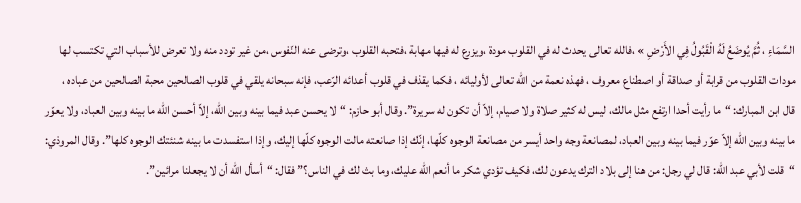السَّمَاءِ ، ثُمَّ يُوضَعُ لَهُ الْقَبُولُ فِي الأَرْضِ » ،فالله تعالى يحدث له في القلوب مودة ،ويزرع له فيها مهابة ،فتحبه القلوب ،وترضى عنه النّفوس ،من غير تودد منه ولا تعرض للأسباب التي تكتسب لها مودات القلوب من قرابة أو صداقة أو اصطناع معروف ، فهذه نعمة من الله تعالى لأوليائه ، فكما يقذف في قلوب أعدائه الرّعب، فإنه سبحانه يلقي في قلوب الصالحين محبة الصالحين من عباده ،
قال ابن المبارك: “ما رأيت أحدا ارتفع مثل مالك، ليس له كثير صلاة ولا صيام، إلاّ أن تكون له سريرة”. وقال أبو حازم: “لا يحسن عبد فيما بينه وبين الله، إلاّ أحسن الله ما بينه وبين العباد، ولا يعوّر ما بينه وبين الله إلاّ عوّر فيما بينه وبين العباد، لمصانعة وجه واحد أيسر من مصانعة الوجوه كلّها، إنّك إذا صانعته مالت الوجوه كلّها إليك، وإذا استفسدت ما بينه شنئتك الوجوه كلها”. وقال المروذي: “قلت لأبي عبد الله: قال لي رجل: من هنا إلى بلاد الترك يدعون لك، فكيف تؤدي شكر ما أنعم الله عليك، وما بث لك في الناس؟” فقال: “أسأل الله أن لا يجعلنا مرائين”.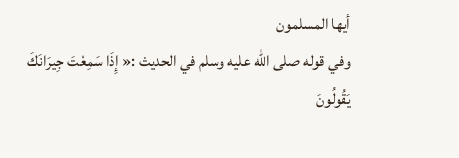أيها المسلمون
وفي قوله صلى الله عليه وسلم في الحديث :« إِذَا سَمِعْتَ جِيرَانَكَ يَقُولُونَ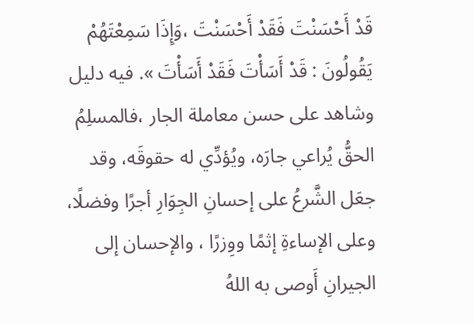قَدْ أَحْسَنْتَ فَقَدْ أَحْسَنْتَ ،وَإِذَا سَمِعْتَهُمْ يَقُولُونَ : قَدْ أَسَأْتَ فَقَدْ أَسَأْتَ ». فيه دليل وشاهد على حسن معاملة الجار ،فالمسلِمُ الحقُّ يُراعي جارَه، ويُؤدِّي له حقوقَه، وقد جعَل الشَّرعُ على إحسانِ الجِوَارِ أجرًا وفضلًا، وعلى الإساءةِ إثمًا ووِزرًا ، والإحسان إلى الجيرانِ أَوصى به اللهُ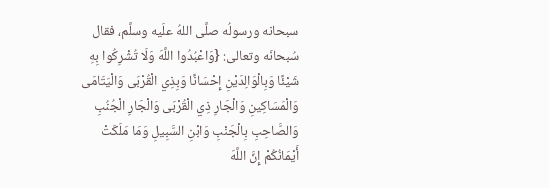سبحانه ورسولُه صلَّى اللهُ علَيه وسلَّم، فقال سُبحانَه وتعالى: {وَاعْبُدُوا اللَّهَ وَلَا تُشْرِكُوا بِهِ شَيْئًا وَبِالْوَالِدَيْنِ إِحْسَانًا وَبِذِي الْقُرْبَى وَالْيَتَامَى وَالْمَسَاكِينِ وَالْجَارِ ذِي الْقُرْبَى وَالْجَارِ الْجُنُبِ وَالصَّاحِبِ بِالْجَنْبِ وَابْنِ السَّبِيلِ وَمَا مَلَكَتْ أَيْمَانُكُمْ إِنَّ اللَّهَ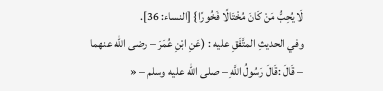لَا يُحِبُّ مَنْ كَانَ مُخْتَالًا فَخُورًا} [النساء: 36].
وفي الحديثِ المتَّفَقِ عليه : (عَنِ ابْنِ عُمَرَ – رضى الله عنهما – قَالَ :قَالَ رَسُولُ اللَّهِ – صلى الله عليه وسلم – «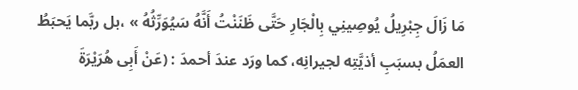مَا زَالَ جِبْرِيلُ يُوصِينِي بِالْجَارِ حَتَّى ظَنَنْتُ أَنَّهُ سَيُوَرِّثُهُ » ،بل ربَّما يَحبَطُ العمَلُ بسبَبِ أذيَّتِه لجيرانِه، كما ورَد عندَ أحمدَ : (عَنْ أَبِى هُرَيْرَةَ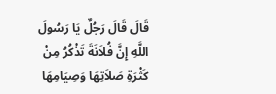قَالَ قَالَ رَجُلٌ يَا رَسُولَ اللَّهِ إِنَّ فُلاَنَةَ تَذْكُرُ مِنْ كَثْرَةِ صَلاَتِهَا وَصِيَامِهَا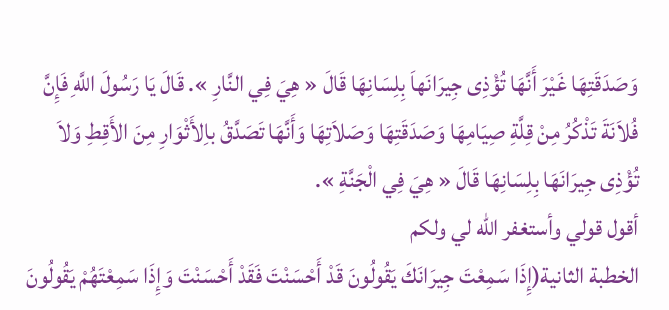وَصَدَقَتِهَا غَيْرَ أَنَّهَا تُؤْذِى جِيرَانَهاَ بِلِسَانِهَا قَالَ « هِيَ فِي النَّارِ ». قَالَ يَا رَسُولَ اللَّهِ فَإِنَّ فُلاَنَةَ تَذْكُرُ مِنْ قِلَّةِ صِيَامِهَا وَصَدَقَتِهَا وَصَلاَتِهَا وَأَنَّهَا تَصَدَّقُ باِلأَثْوَارِ مِنَ الأَقِطِ وَلاَ تُؤْذِى جِيرَانَهَا بِلِسَانِهَا قَالَ « هِيَ فِي الْجَنَّةِ ».
أقول قولي وأستغفر الله لي ولكم
الخطبة الثانية(إِذَا سَمِعْتَ جِيرَانَكَ يَقُولُونَ قَدْ أَحْسَنْتَ فَقَدْ أَحْسَنْتَ وَإِذَا سَمِعْتَهُمْ يَقُولُونَ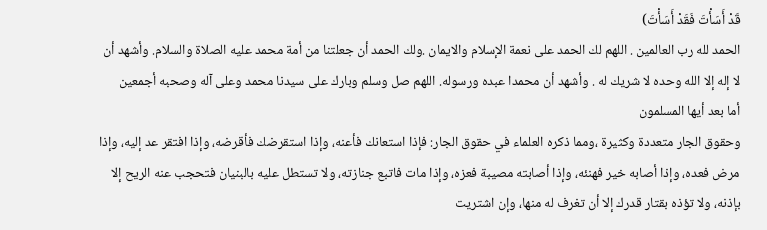قَدْ أَسَأْتَ فَقَدْ أَسَأْتَ)
الحمد لله رب العالمين . اللهم لك الحمد على نعمة الإسلام والايمان .ولك الحمد أن جعلتنا من أمة محمد عليه الصلاة والسلام. وأشهد أن لا إله إلا الله وحده لا شريك له . وأشهد أن محمدا عبده ورسوله. اللهم صل وسلم وبارك على سيدنا محمد وعلى آله وصحبه أجمعين
أما بعد أيها المسلمون
وحقوق الجار متعددة وكثيرة ،ومما ذكره العلماء في حقوق الجار: فإذا استعانك فأعنه، وإذا استقرضك فأقرضه، وإذا افتقر عد إليه، وإذا مرض فعده، وإذا أصابه خير فهنئه، وإذا أصابته مصيبة فعزه، وإذا مات فاتبع جنازته، ولا تستطل عليه بالبنيان فتحجب عنه الريح إلا بإذنه، ولا تؤذه بقتار قدرك إلا أن تغرف له منها، وإن اشتريت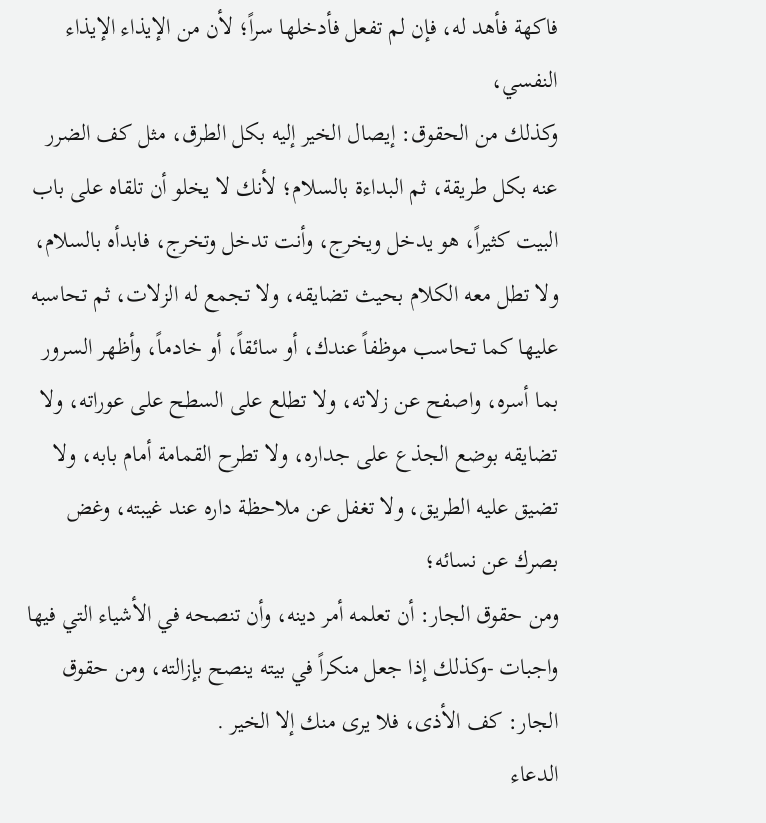فاكهة فأهد له، فإن لم تفعل فأدخلها سراً؛ لأن من الإيذاء الإيذاء النفسي،
وكذلك من الحقوق: إيصال الخير إليه بكل الطرق، مثل كف الضرر عنه بكل طريقة، ثم البداءة بالسلام؛ لأنك لا يخلو أن تلقاه على باب البيت كثيراً، هو يدخل ويخرج، وأنت تدخل وتخرج، فابدأه بالسلام، ولا تطل معه الكلام بحيث تضايقه، ولا تجمع له الزلات، ثم تحاسبه عليها كما تحاسب موظفاً عندك، أو سائقاً، أو خادماً، وأظهر السرور بما أسره، واصفح عن زلاته، ولا تطلع على السطح على عوراته، ولا تضايقه بوضع الجذع على جداره، ولا تطرح القمامة أمام بابه، ولا تضيق عليه الطريق، ولا تغفل عن ملاحظة داره عند غيبته، وغض بصرك عن نسائه؛
ومن حقوق الجار: أن تعلمه أمر دينه، وأن تنصحه في الأشياء التي فيها واجبات -وكذلك إذا جعل منكراً في بيته ينصح بإزالته، ومن حقوق الجار: كف الأذى، فلا يرى منك إلا الخير .
الدعاء